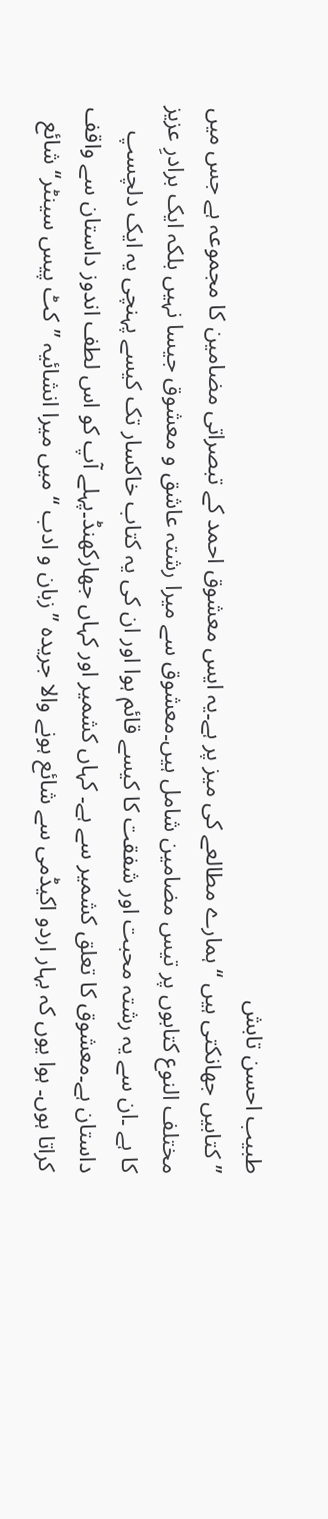طبیب احسن تابش
’’کتابیں جھانکتی ہیں ‘‘ ہمارے مطالعے کی میز پر ہے۔یہ ایس معشوق احمد کے تبصراتی مضامین کا مجموعہ ہے جس میں مختلف النوع کتابوں پر تیس مضامین شامل ہیں۔معشوق سے میرا رشتہ عاشق و معشوق جیسا نہیں بلکہ ایک برادرِ عزیز کا ہے ۔ان سے یہ رشتہ محبت اور شفقت کا کیسے قائم ہوا اور ان کی یہ کتاب خاکسار تک کیسے پہنچی یہ ایک دلچسپ داستان ہے۔معشوق کا تعلق کشمیر سے ہے۔ کہاں کشمیر اور کہاں جھارکھنڈ۔پہلے آپ کو اس لطف اندوز داستان سے واقف کراتا ہوں۔ ہوا یوں کہ بہار اردو اکیڈمی سے شائع ہونے والا جریدہ ’’زبان و ادب ‘‘ میں میرا انشائیہ ’’کٹ پیس سینٹر‘‘ شائع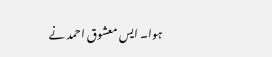ہوا۔ ایس معشوق احمد نے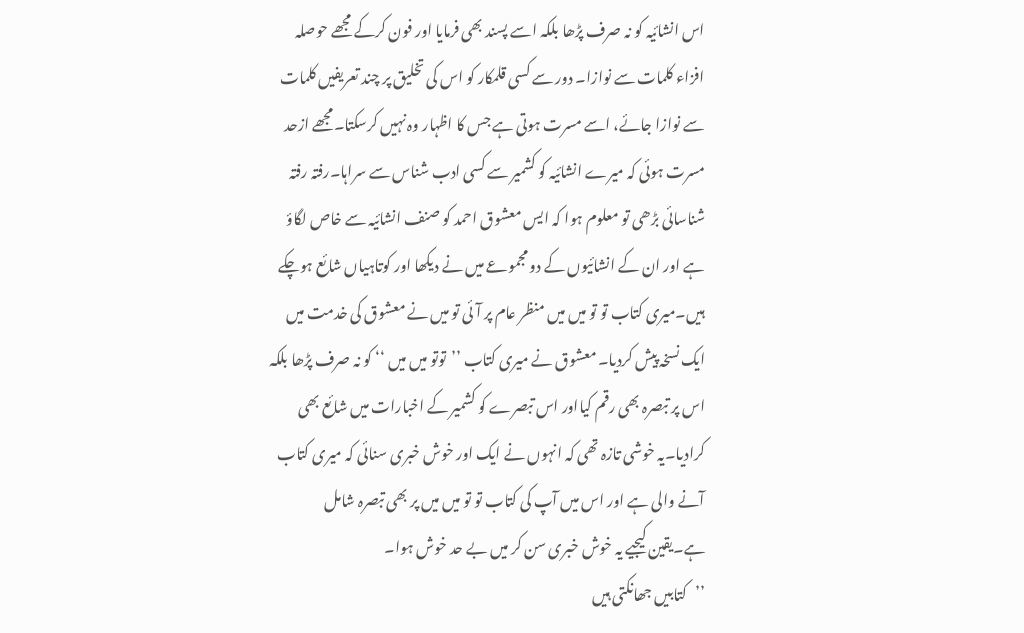اس انشائیہ کو نہ صرف پڑھا بلکہ اسے پسند بھی فرمایا اور فون کرکے مجھے حوصلہ افزاء کلمات سے نوازا۔ دور سے کسی قلمکار کو اس کی تخلیق پر چند تعریفیں کلمات سے نوازا جائے، اسے مسرت ہوتی ہے جس کا اظہار وہ نہیں کرسکتا۔مجھے ازحد مسرت ہوئی کہ میرے انشائیہ کو کشمیر سے کسی ادب شناس سے سراہا۔رفتہ رفتہ شناسائی بڑھی تو معلوم ہوا کہ ایس معشوق احمد کو صنف انشائیہ سے خاص لگاؤ ہے اور ان کے انشائیوں کے دو مجموعے میں نے دیکھا اور کوتاہیاں شائع ہوچکے ہیں۔میری کتاب تو تو میں میں منظر عام پر آئی تو میں نے معشوق کی خدمت میں ایک نسخہ پیش کردیا۔ معشوق نے میری کتاب ’’توتو میں میں ‘‘ کو نہ صرف پڑھا بلکہ اس پر تبصرہ بھی رقم کیااور اس تبصرے کو کشمیر کے اخبارات میں شائع بھی کرادیا۔یہ خوشی تازہ تھی کہ انہوں نے ایک اور خوش خبری سنائی کہ میری کتاب آنے والی ہے اور اس میں آپ کی کتاب تو تو میں میں پر بھی تبصرہ شامل ہے۔یقین کیجیے یہ خوش خبری سن کر میں بے حد خوش ہوا۔
’’کتابیں جھانکتی ہیں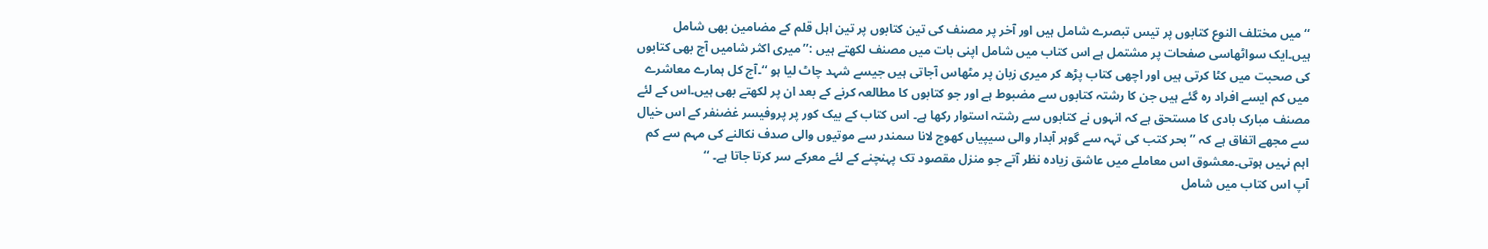‘‘ میں مختلف النوع کتابوں پر تیس تبصرے شامل ہیں اور آخر پر مصنف کی تین کتابوں پر تین اہل قلم کے مضامین بھی شامل ہیں۔ایک سواٹھاسی صفحات پر مشتمل ہے اس کتاب میں شامل اپنی بات میں مصنف لکھتے ہیں :’’میری اکثر شامیں آج بھی کتابوں کی صحبت میں کٹا کرتی ہیں اور اچھی کتاب پڑھ کر میری زبان پر مٹھاس آجاتی ہیں جیسے شہد چاٹ لیا ہو ‘‘۔آج کل ہمارے معاشرے میں کم ایسے افراد رہ گئے ہیں جن کا رشتہ کتابوں سے مضبوط ہے اور جو کتابوں کا مطالعہ کرنے کے بعد ان پر لکھتے بھی ہیں۔اس کے لئے مصنف مبارک بادی کا مستحق ہے کہ انہوں نے کتابوں سے رشتہ استوار رکھا ہے۔ اس کتاب کے بیک کور پر پروفیسر غضنفر کے اس خیال سے مجھے اتفاق ہے کہ ’’بحر کتب کی تہہ سے گوہر آبدار والی سیپیاں کھوج لانا سمندر سے موتیوں والی صدف نکالنے کی مہم سے کم اہم نہیں ہوتی۔معشوق اس معاملے میں عاشق زیادہ نظر آتے جو منزل مقصود تک پہنچنے کے لئے معرکے سر کرتا جاتا ہے۔ ‘‘
آپ اس کتاب میں شامل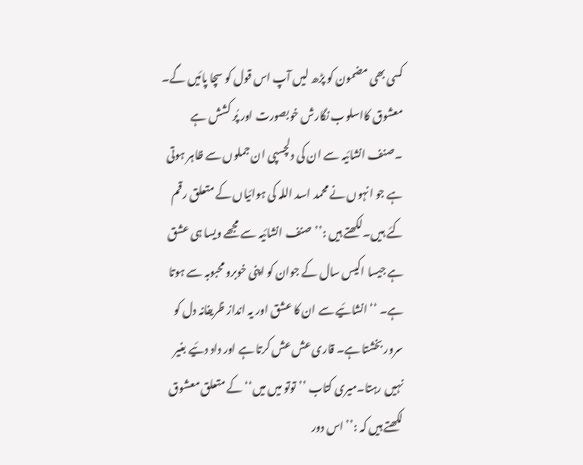کسی بھی مضمون کو پڑھ لیں آپ اس قول کو سچا پائیں گے۔ معشوق کااسلوب نگارش خوبصورت اور پُر کشش ہے ۔صنف انشائیہ سے ان کی دلچسپی ان جملوں سے ظاہر ہوتی ہے جو انہوں نے محمد اسد اللہ کی ہوائیاں کے متعلق رقم کئے ہیں۔لکھتے ہیں :’’صنف انشائیہ سے مجھے ویسا ہی عشق ہے جیسا اکیس سال کے جوان کو اپنی خوبرو محبوبہ سے ہوتا ہے۔ ‘‘ انشائیے سے ان کا عشق اور یہ انداز ظریفانہ دل کو سرور بخشتا ہے۔ قاری عش عش کرتا ہے اور داد دئیے بغیر نہیں رہتا۔میری کتاب ’’توتو میں میں‘‘ کے متعلق معشوق لکھتے ہیں کہ :’’ اس دور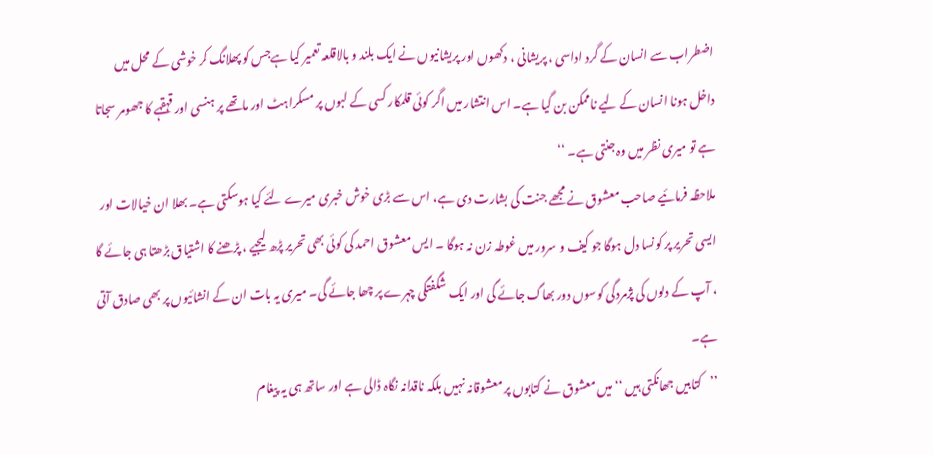اضطراب سے انسان کے گرد اداسی ، پریشانی ، دکھوں اور پریشانیوں نے ایک بلند و بالاقلعہ تعمیر کیا ہےجس کو پھلانگ کر خوشی کے محل میں داخل ہونا انسان کے لیے ناممکن بن گیا ہے۔ اس انتشار میں اگر کوئی قلمکار کسی کے لبوں پر مسکراہٹ اور ماتھے پر ہنسی اور قہقہے کا جھومر سجاتا ہے تو میری نظر میں وہ جنتی ہے۔ ‘‘
ملاحظہ فرمائیے صاحب معشوق نے مجھے جنت کی بشارت دی ہے، اس سے بڑی خوش خبری میرے لئے کیا ہوسکتی ہے۔ بھلا ان خیالات اور ایسی تحریر پر کونسا دل ہوگا جو کیف و سرور میں غوطہ زن نہ ہوگا ۔ ایس معشوق احمد کی کوئی بھی تحریر پڑھ لیجیے ، پڑھنے کا اشتیاق بڑھتا ہی جائے گا ، آپ کے دلوں کی پژمردگی کوسوں دور بھاگ جائے گی اور ایک شگفتگی چہرے پر چھا جائے گی۔ میری یہ بات ان کے انشائیوں پر بھی صادق آتی ہے۔
’’کتابیں جھانکتی ہیں ‘‘ میں معشوق نے کتابوں پر معشوقانہ نہیں بلکہ ناقدانہ نگاہ ڈالی ہے اور ساتھ ہی یہ پیغام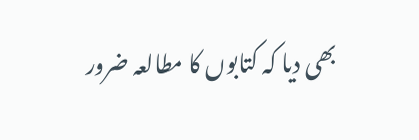بھی دیا کہ کتابوں کا مطالعہ ضرور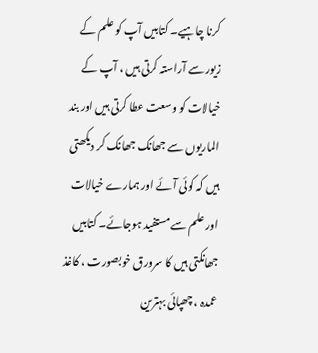کرنا چاہیے۔ کتابیں آپ کو علم کے زیور سے آراستہ کرتی ہیں ، آپ کے خیالات کو وسعت عطا کرتی ہیں اور بند الماریوں سے جھانک جھانک کر دیکھتی ہیں کہ کوئی آئے اور ہمارے خیالات اور علم سے مستفید ہوجائے۔ کتابیں جھانکتی ہیں کا سرورق خوبصورت ، کاغذ عمدہ ، چھپائی بہترین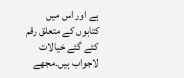ہے اور اس میں کتابوں کے متعلق رقم کئے گئے خیالات لاجواب ہیں۔مجھے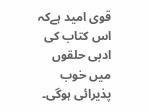قوی امید ہےکہ اس کتاب کی ادبی حلقوں میں خوب پذیرائی ہوگی۔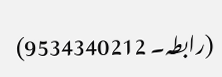(رابطہ۔ 9534340212)